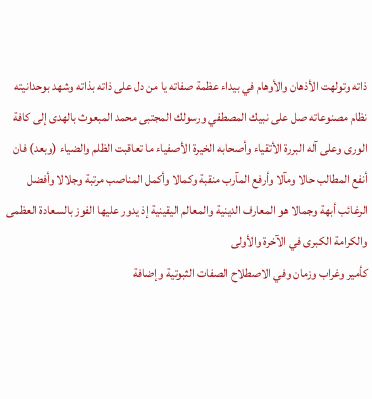ذاته وتولهت الأذهان والأوهام في بيداء عظمة صفاته يا من دل على ذاته بذاته وشهد بوحدانيته نظام مصنوعاته صل على نبيك المصطفي ورسولك المجتبى محمد المبعوث بالهدى إلى كافة الورى وعلى آله البررة الأتقياء وأصحابه الخيرة الأصفياء ما تعاقبت الظلم والضياء (وبعد) فان أنفع المطالب حالا ومآلا وأرفع المآرب منقبة وكمالا وأكمل المناصب مرتبة وجلالا وأفضل الرغائب أبهة وجمالا هو المعارف الدينية والمعالم اليقينية إذ يدور عليها الفوز بالسعادة العظمى والكرامة الكبرى في الآخرة والأولى
كأمير وغراب وزمان وفي الاصطلاح الصفات الثبوتية وإضافة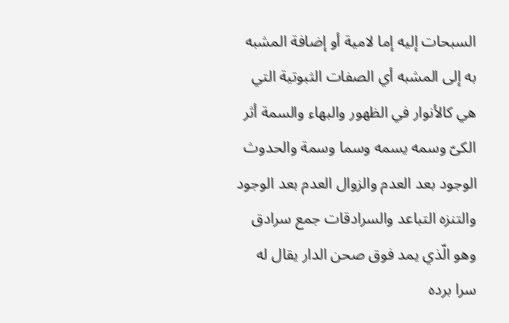السبحات إليه إما لامية أو إضافة المشبه به إلى المشبه أي الصفات الثبوتية التي هي كالأنوار في الظهور والبهاء والسمة أثر الكىّ وسمه يسمه وسما وسمة والحدوث الوجود بعد العدم والزوال العدم بعد الوجود والتنزه التباعد والسرادقات جمع سرادق وهو الّذي يمد فوق صحن الدار يقال له سرا برده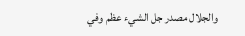والجلال مصدر جل الشيء عظم وفي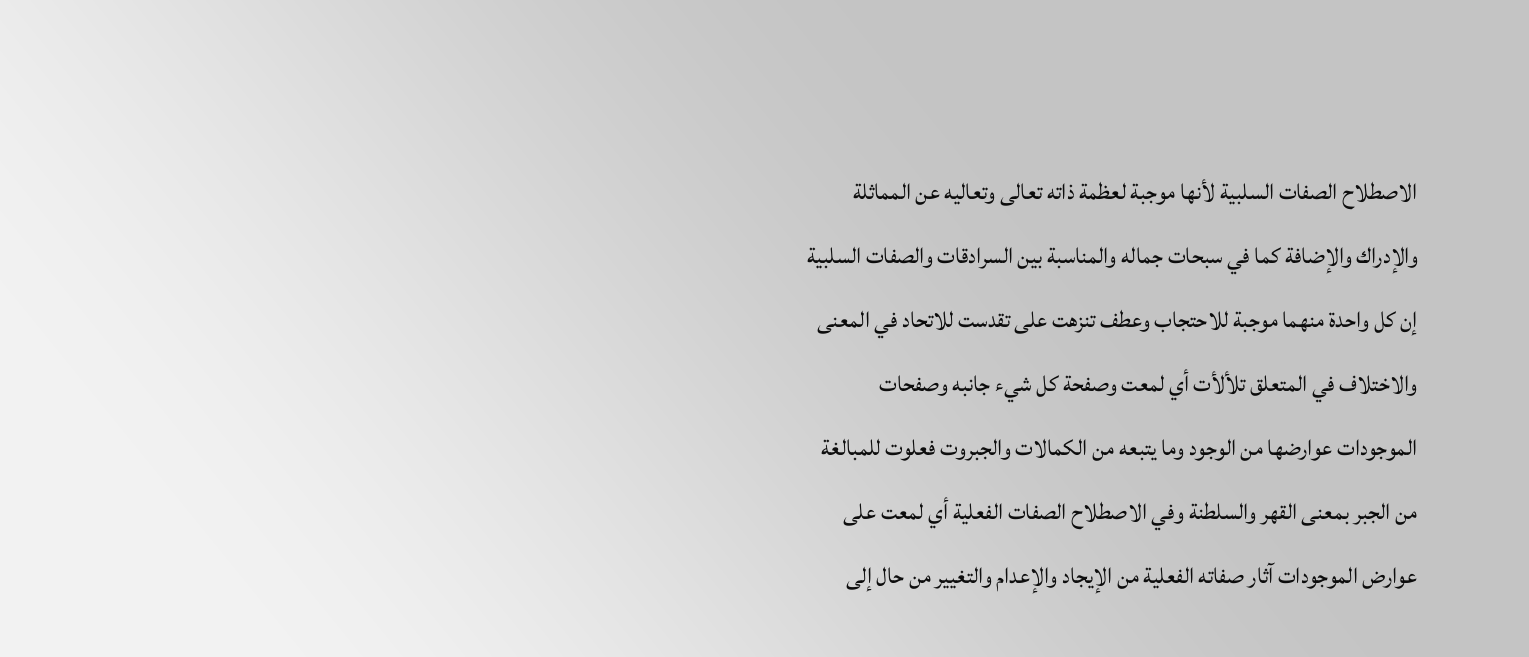الاصطلاح الصفات السلبية لأنها موجبة لعظمة ذاته تعالى وتعاليه عن المماثلة والإدراك والإضافة كما في سبحات جماله والمناسبة بين السرادقات والصفات السلبية إن كل واحدة منهما موجبة للاحتجاب وعطف تنزهت على تقدست للاتحاد في المعنى والاختلاف في المتعلق تلألأت أي لمعت وصفحة كل شيء جانبه وصفحات الموجودات عوارضها من الوجود وما يتبعه من الكمالات والجبروت فعلوت للمبالغة من الجبر بمعنى القهر والسلطنة وفي الاصطلاح الصفات الفعلية أي لمعت على عوارض الموجودات آثار صفاته الفعلية من الإيجاد والإعدام والتغيير من حال إلى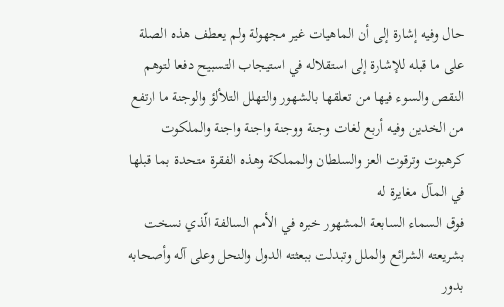حال وفيه إشارة إلى أن الماهيات غير مجهولة ولم يعطف هذه الصلة على ما قبله للإشارة إلى استقلاله في استيجاب التسبيح دفعا لتوهم النقص والسوء فيها من تعلقها بالشهور والتهلل التلألؤ والوجنة ما ارتفع من الخدين وفيه أربع لغات وجنة ووجنة واجنة واجنة والملكوت كرهبوت وترقوت العز والسلطان والمملكة وهذه الفقرة متحدة بما قبلها في المآل مغايرة له
فوق السماء السابعة المشهور خبره في الأمم السالفة الّذي نسخت بشريعته الشرائع والملل وتبدلت ببعثته الدول والنحل وعلى آله وأصحابه بدور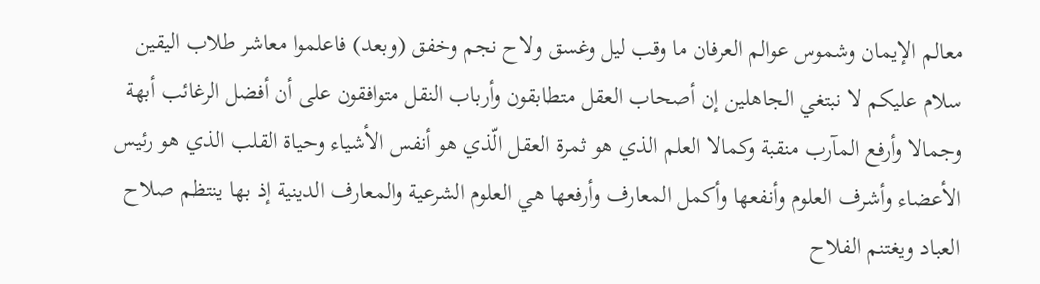معالم الإيمان وشموس عوالم العرفان ما وقب ليل وغسق ولاح نجم وخفق (وبعد) فاعلموا معاشر طلاب اليقين سلام عليكم لا نبتغي الجاهلين إن أصحاب العقل متطابقون وأرباب النقل متوافقون على أن أفضل الرغائب أبهة وجمالا وأرفع المآرب منقبة وكمالا العلم الذي هو ثمرة العقل الّذي هو أنفس الأشياء وحياة القلب الذي هو رئيس الأعضاء وأشرف العلوم وأنفعها وأكمل المعارف وأرفعها هي العلوم الشرعية والمعارف الدينية إذ بها ينتظم صلاح العباد ويغتنم الفلاح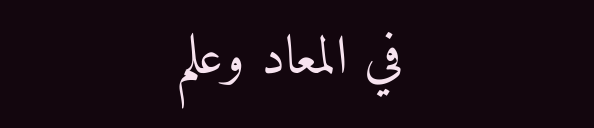في المعاد وعلم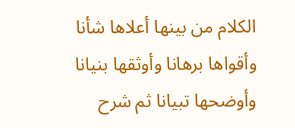الكلام من بينها أعلاها شأنا وأقواها برهانا وأوثقها بنيانا وأوضحها تبيانا ثم شرح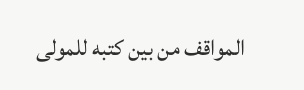المواقف من بين كتبه للمولى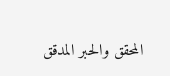المحقق والحبر المدقق